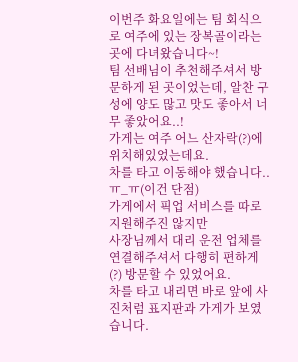이번주 화요일에는 팀 회식으로 여주에 있는 장복골이라는 곳에 다녀왔습니다~!
팀 선배님이 추천해주셔서 방문하게 된 곳이었는데, 알찬 구성에 양도 많고 맛도 좋아서 너무 좋았어요..!
가게는 여주 어느 산자락(?)에 위치해있었는데요.
차를 타고 이동해야 했습니다..ㅠ_ㅠ(이건 단점)
가게에서 픽업 서비스를 따로 지원해주진 않지만
사장님께서 대리 운전 업체를 연결해주셔서 다행히 편하게(?) 방문할 수 있었어요.
차를 타고 내리면 바로 앞에 사진처럼 표지판과 가게가 보였습니다.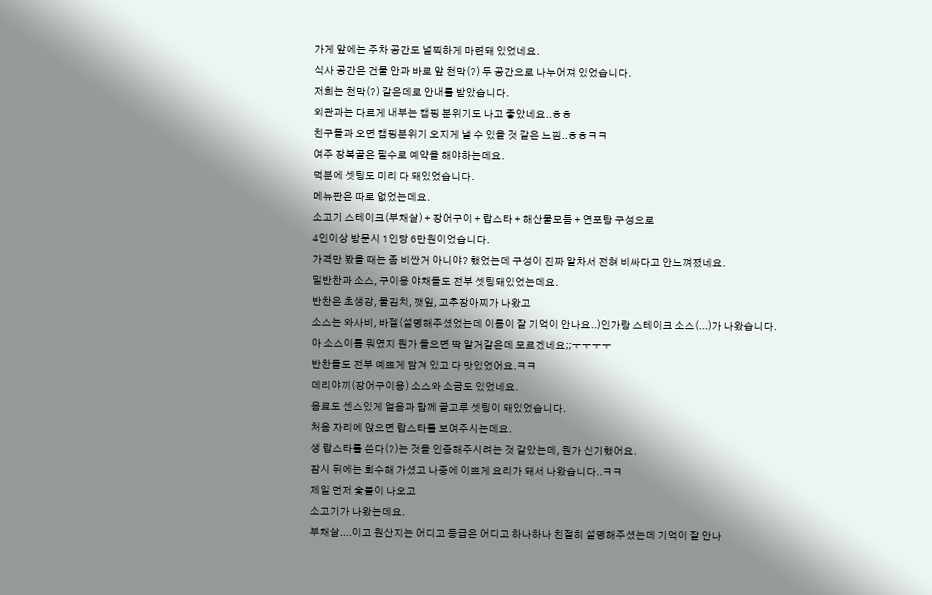가게 앞에는 주차 공간도 널찍하게 마련돼 있었네요.
식사 공간은 건물 안과 바로 앞 천막(?) 두 공간으로 나누어져 있었습니다.
저희는 천막(?) 같은데로 안내를 받았습니다.
외관과는 다르게 내부는 캠핑 분위기도 나고 좋았네요..ㅎㅎ
친구들과 오면 캠핑분위기 오지게 낼 수 있을 것 같은 느낌..ㅎㅎㅋㅋ
여주 장복골은 필수로 예약을 해야하는데요.
덕분에 셋팅도 미리 다 돼있었습니다.
메뉴판은 따로 없었는데요.
소고기 스테이크(부채살) + 장어구이 + 랍스타 + 해산물모듬 + 연포탕 구성으로
4인이상 방문시 1인당 6만원이었습니다.
가격만 봤을 때는 좀 비싼거 아니야? 했었는데 구성이 진짜 알차서 전혀 비싸다고 안느껴졌네요.
밑반찬과 소스, 구이용 야채들도 전부 셋팅돼있었는데요.
반찬은 초생강, 물김치, 깻잎, 고추장아찌가 나왔고
소스는 와사비, 바젤(설명해주셨었는데 이름이 잘 기억이 안나요..)인가랑 스테이크 소스(...)가 나왔습니다.
아 소스이름 뭐였지 뭔가 들으면 딱 알거같은데 모르겠네요;;ㅜㅜㅜㅜ
반찬들도 전부 예쁘게 담겨 있고 다 맛있었어요.ㅋㅋ
데리야끼(장어구이용) 소스와 소금도 있었네요.
음료도 센스있게 얼음과 함께 골고루 셋팅이 돼있었습니다.
처음 자리에 앉으면 랍스타를 보여주시는데요.
생 랍스타를 쓴다(?)는 것을 인증해주시려는 것 같았는데, 뭔가 신기했어요.
잠시 뒤에는 회수해 가셨고 나중에 이쁘게 요리가 돼서 나왔습니다..ㅋㅋ
제일 먼저 숯불이 나오고
소고기가 나왔는데요.
부채살....이고 원산지는 어디고 등급은 어디고 하나하나 친절히 설명해주셨는데 기억이 잘 안나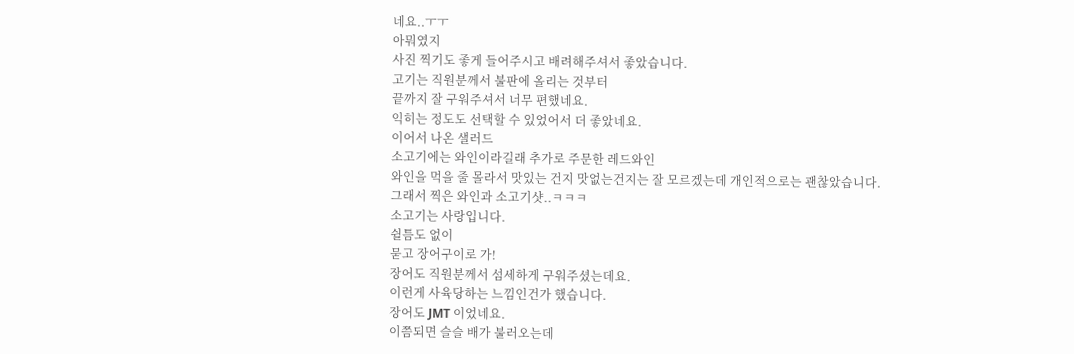네요..ㅜㅜ
아뭐였지
사진 찍기도 좋게 들어주시고 배려해주셔서 좋았습니다.
고기는 직원분께서 불판에 올리는 것부터
끝까지 잘 구워주셔서 너무 편했네요.
익히는 정도도 선택할 수 있었어서 더 좋았네요.
이어서 나온 샐러드
소고기에는 와인이라길래 추가로 주문한 레드와인
와인을 먹을 줄 몰라서 맛있는 건지 맛없는건지는 잘 모르겠는데 개인적으로는 괜찮았습니다.
그래서 찍은 와인과 소고기샷..ㅋㅋㅋ
소고기는 사랑입니다.
쉴틈도 없이
묻고 장어구이로 가!
장어도 직원분께서 섬세하게 구워주셨는데요.
이런게 사육당하는 느낌인건가 했습니다.
장어도 JMT 이었네요.
이쯤되면 슬슬 배가 불러오는데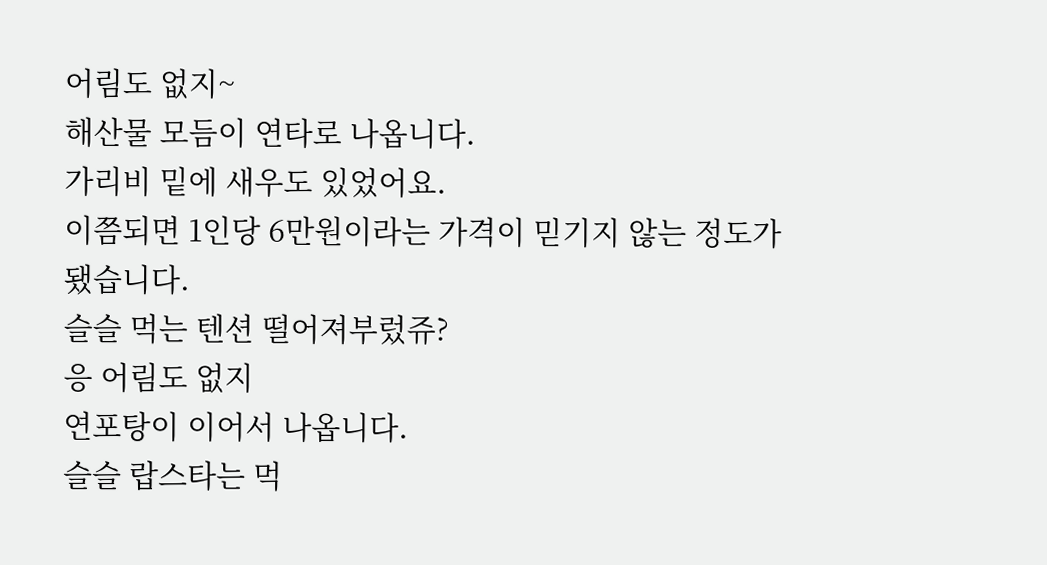어림도 없지~
해산물 모듬이 연타로 나옵니다.
가리비 밑에 새우도 있었어요.
이쯤되면 1인당 6만원이라는 가격이 믿기지 않는 정도가 됐습니다.
슬슬 먹는 텐션 떨어져부렀쥬?
응 어림도 없지
연포탕이 이어서 나옵니다.
슬슬 랍스타는 먹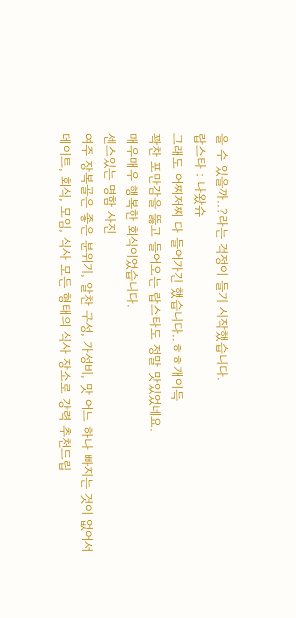을 수 있을까..?라는 걱정이 들기 시작했습니다.
랍스타 : 나왔슈
그래도 어찌저찌 다 들어가긴 했습니다..ㅎㅎ개이득
꽉찬 포만감을 뚫고 들어오는 랍스타도 정말 맛있었네요.
매우매우 행복한 회식이었습니다.
센스있는 명함 사진
여주 장복골은 좋은 분위기, 알찬 구성, 가성비, 맛 어느 하나 빠지는 것이 없어서
데이트, 회식, 모임, 식사 모든 형태의 식사 장소로 강력 추천드립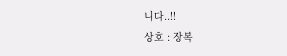니다..!!
상호 : 장복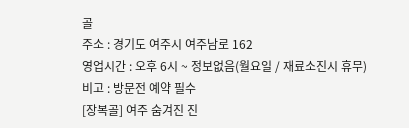골
주소 : 경기도 여주시 여주남로 162
영업시간 : 오후 6시 ~ 정보없음(월요일 / 재료소진시 휴무)
비고 : 방문전 예약 필수
[장복골] 여주 숨겨진 진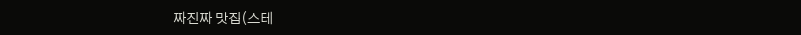짜진짜 맛집(스테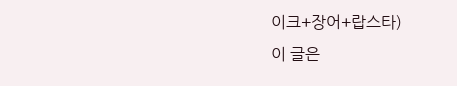이크+장어+랍스타)
이 글은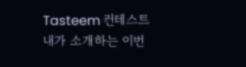Tasteem 컨테스트
내가 소개하는 이번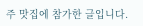주 맛집에 참가한 글입니다.